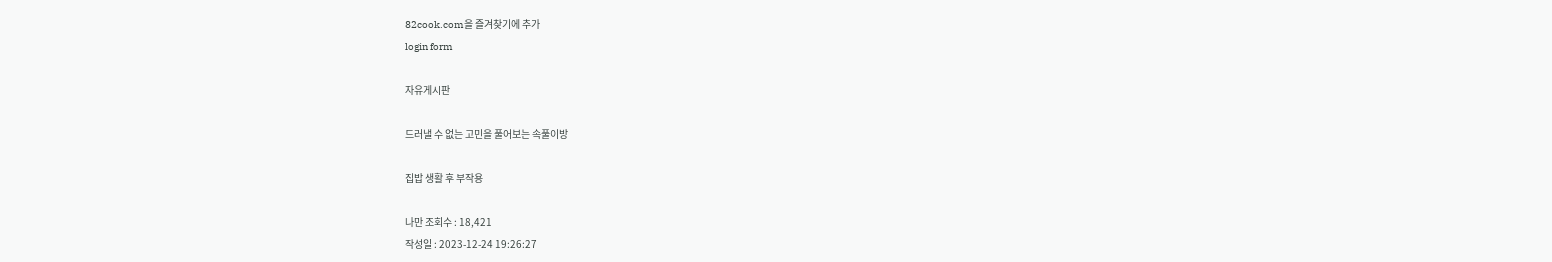82cook.com을 즐겨찾기에 추가
login form

자유게시판

드러낼 수 없는 고민을 풀어보는 속풀이방

집밥 생활 후 부작용

나만 조회수 : 18,421
작성일 : 2023-12-24 19:26:27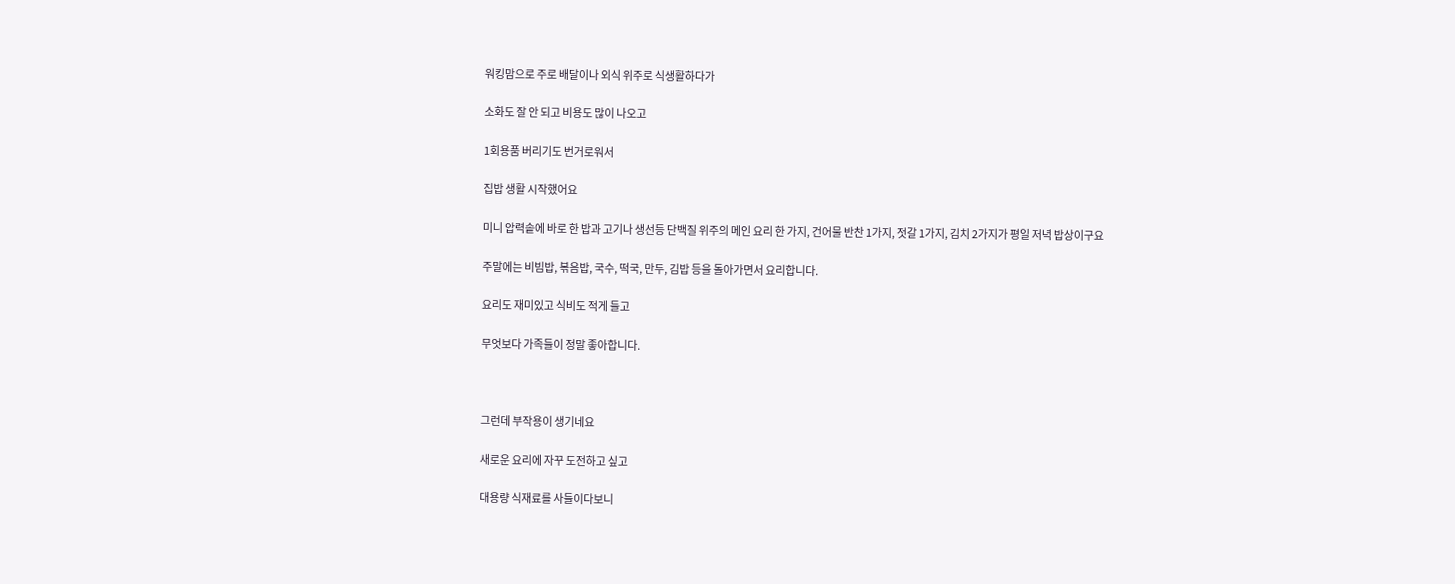워킹맘으로 주로 배달이나 외식 위주로 식생활하다가

소화도 잘 안 되고 비용도 많이 나오고

1회용품 버리기도 번거로워서

집밥 생활 시작했어요

미니 압력솥에 바로 한 밥과 고기나 생선등 단백질 위주의 메인 요리 한 가지, 건어물 반찬 1가지, 젓갈 1가지, 김치 2가지가 평일 저녁 밥상이구요

주말에는 비빔밥, 볶음밥, 국수, 떡국, 만두, 김밥 등을 돌아가면서 요리합니다.

요리도 재미있고 식비도 적게 들고

무엇보다 가족들이 정말 좋아합니다.



그런데 부작용이 생기네요

새로운 요리에 자꾸 도전하고 싶고

대용량 식재료를 사들이다보니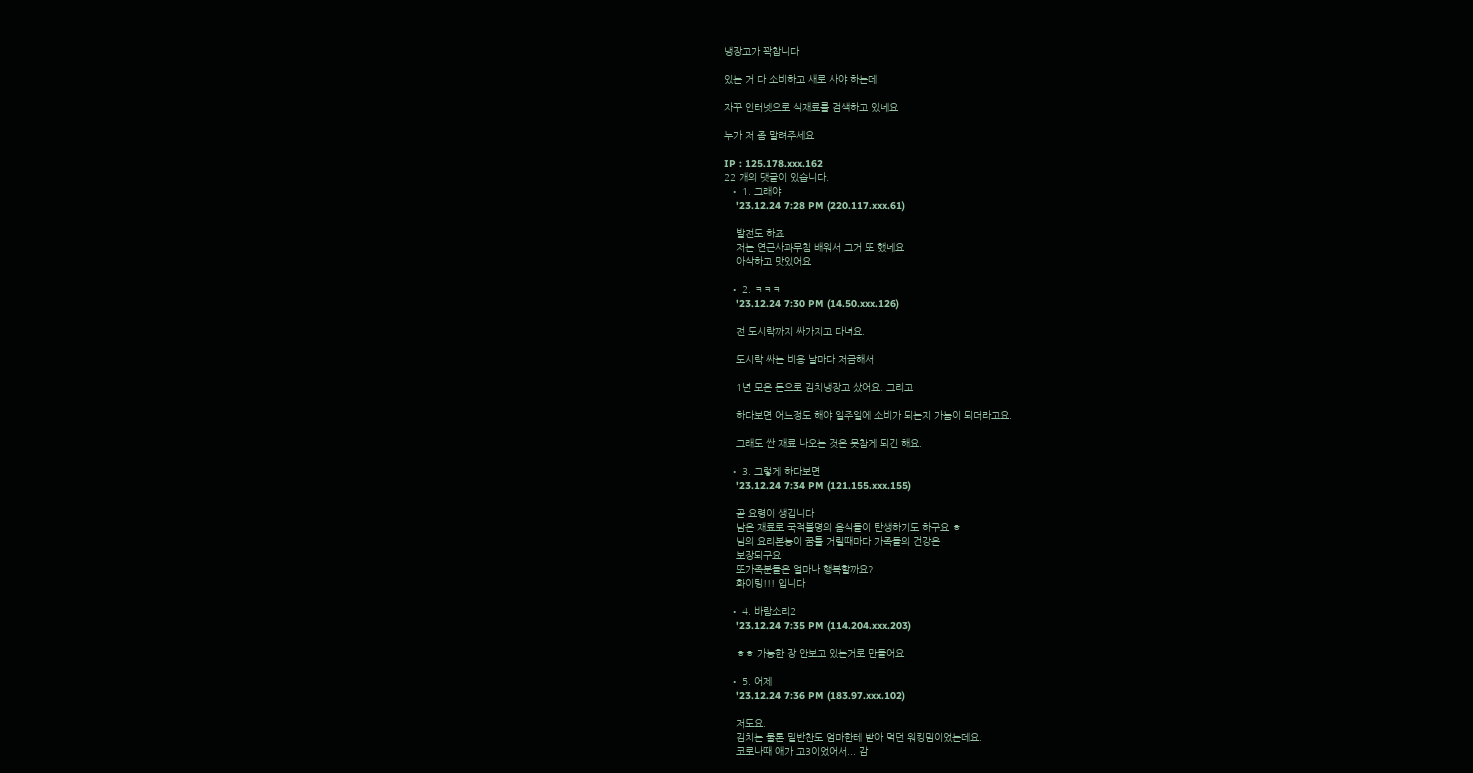냉장고가 꽉찹니다

있는 거 다 소비하고 새로 사야 하는데

자꾸 인터넷으로 식재료를 검색하고 있네요

누가 저 좀 말려주세요

IP : 125.178.xxx.162
22 개의 댓글이 있습니다.
  • 1. 그래야
    '23.12.24 7:28 PM (220.117.xxx.61)

    발전도 하죠
    저는 연근사과무침 배워서 그거 또 했네요
    아삭하고 맛있어요

  • 2. ㅋㅋㅋ
    '23.12.24 7:30 PM (14.50.xxx.126)

    전 도시락까지 싸가지고 다녀요.

    도시락 싸는 비용 날마다 저금해서

    1년 모은 돈으로 김치냉장고 샀어요. 그리고

    하다보면 어느정도 해야 일주일에 소비가 되는지 가늠이 되더라고요.

    그래도 싼 재료 나오는 것은 못참게 되긴 해요.

  • 3. 그렇게 하다보면
    '23.12.24 7:34 PM (121.155.xxx.155)

    곧 요령이 생깁니다
    남은 재료로 국적불명의 음식들이 탄생하기도 하구요 ㅎ
    님의 요리본능이 꿈틀 거릴때마다 가족들의 건강은
    보장되구요
    또가족분들은 얼마나 행복할까요?
    화이팅!!! 입니다

  • 4. 바람소리2
    '23.12.24 7:35 PM (114.204.xxx.203)

    ㅎㅎ 가능한 장 안보고 있는거로 만들어요

  • 5. 어제
    '23.12.24 7:36 PM (183.97.xxx.102)

    저도요.
    김치는 물론 밑반찬도 엄마한테 받아 먹던 워킹밈이었는데요.
    코로나때 애가 고3이었어서... 감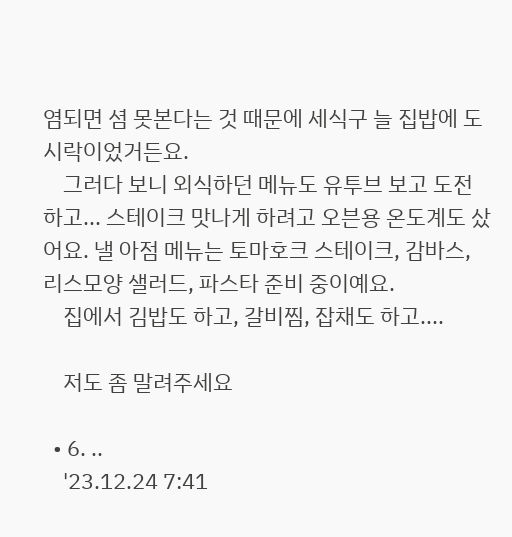염되면 셤 못본다는 것 때문에 세식구 늘 집밥에 도시락이었거든요.
    그러다 보니 외식하던 메뉴도 유투브 보고 도전하고... 스테이크 맛나게 하려고 오븐용 온도계도 샀어요. 낼 아점 메뉴는 토마호크 스테이크, 감바스, 리스모양 샐러드, 파스타 준비 중이예요.
    집에서 김밥도 하고, 갈비찜, 잡채도 하고....

    저도 좀 말려주세요

  • 6. ..
    '23.12.24 7:41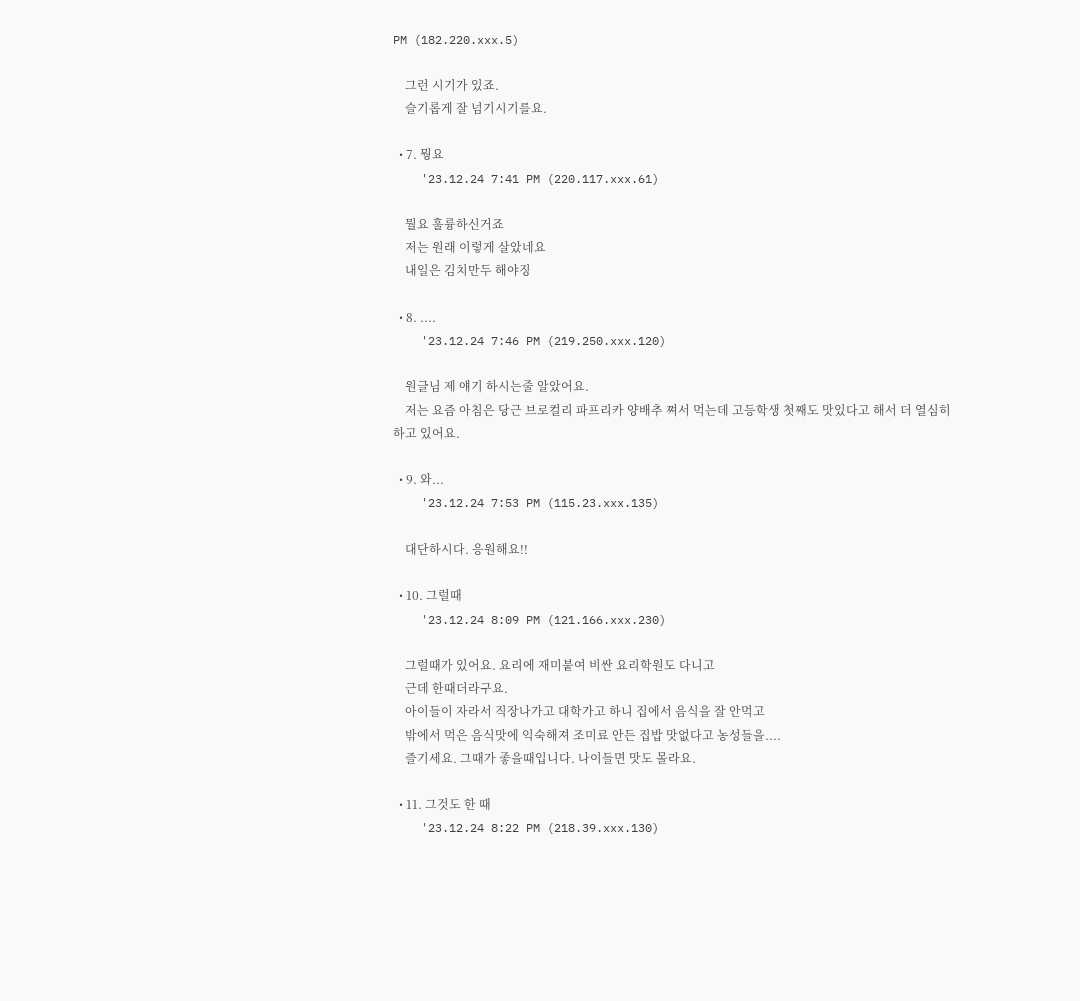PM (182.220.xxx.5)

    그런 시기가 있죠.
    슬기롭게 잘 넘기시기를요.

  • 7. 뭥요
    '23.12.24 7:41 PM (220.117.xxx.61)

    뭘요 훌륭하신거죠
    저는 원래 이렇게 살았네요
    내일은 김치만두 해야징

  • 8. ....
    '23.12.24 7:46 PM (219.250.xxx.120)

    원글님 제 얘기 하시는줄 알았어요.
    저는 요즘 아침은 당근 브로컬리 파프리카 양배추 쪄서 먹는데 고등학생 첫째도 맛있다고 해서 더 열심히 하고 있어요.

  • 9. 와...
    '23.12.24 7:53 PM (115.23.xxx.135)

    대단하시다. 응원해요!!

  • 10. 그럴때
    '23.12.24 8:09 PM (121.166.xxx.230)

    그럴때가 있어요. 요리에 재미붙여 비싼 요리학원도 다니고
    근데 한때더라구요.
    아이들이 자라서 직장나가고 대학가고 하니 집에서 음식을 잘 안먹고
    밖에서 먹은 음식맛에 익숙해져 조미료 안든 집밥 맛없다고 농성들을....
    즐기세요. 그때가 좋을때입니다. 나이들면 맛도 몰라요.

  • 11. 그것도 한 때
    '23.12.24 8:22 PM (218.39.xxx.130)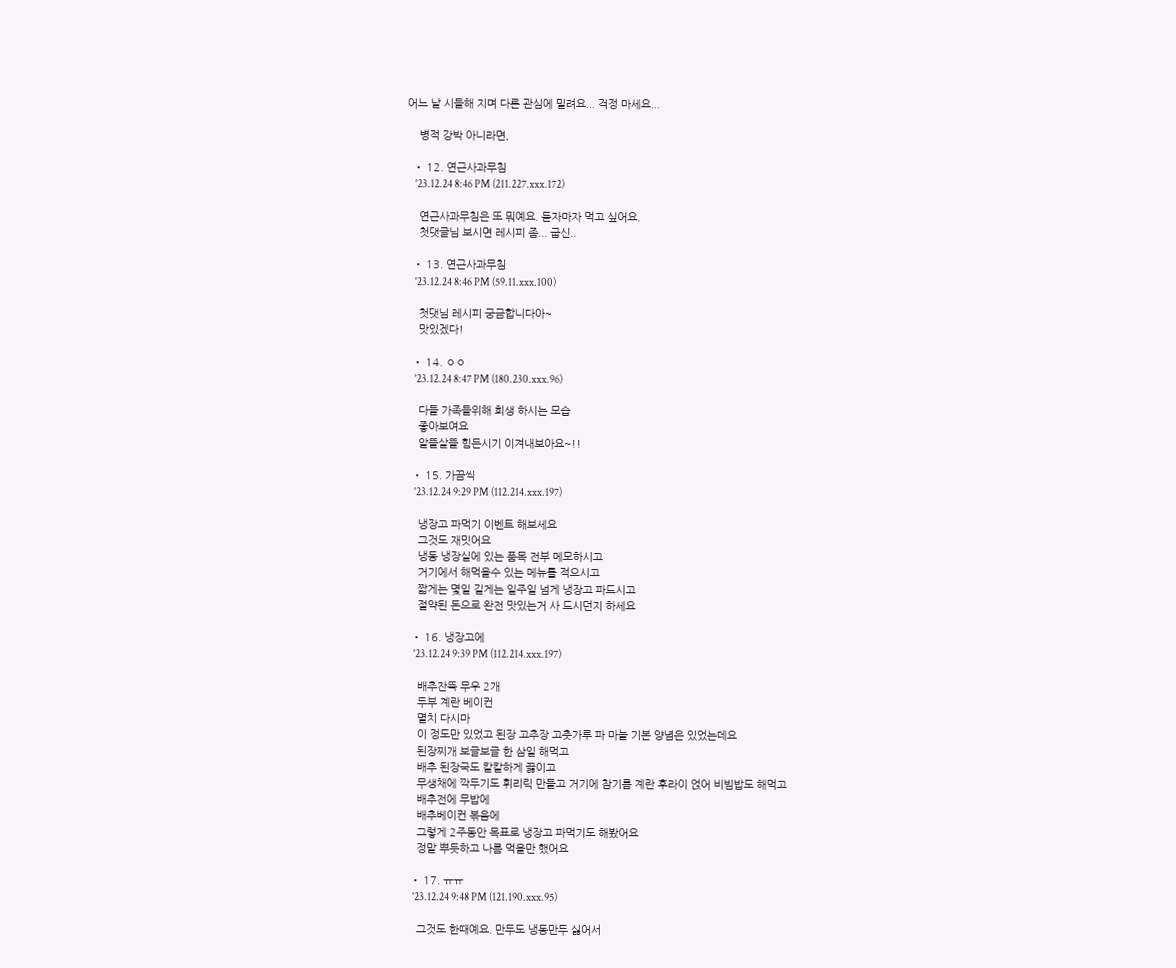어느 날 시들해 지며 다른 관심에 밀려요... 걱정 마세요...

    병적 강박 아니라면,

  • 12. 연근사과무침
    '23.12.24 8:46 PM (211.227.xxx.172)

    연근사과무침은 또 뭐예요. 듣자마자 먹고 싶어요.
    첫댓글님 보시면 레시피 좀... 굽신..

  • 13. 연근사과무침
    '23.12.24 8:46 PM (59.11.xxx.100)

    첫댓님 레시피 궁금합니다아~
    맛있겠다!

  • 14. ㅇㅇ
    '23.12.24 8:47 PM (180.230.xxx.96)

    다들 가족들위해 희생 하시는 모습
    좋아보여요
    알뜰살뜰 힘든시기 이겨내보아요~!!

  • 15. 가끔씩
    '23.12.24 9:29 PM (112.214.xxx.197)

    냉장고 파먹기 이벤트 해보세요
    그것도 재밋어요
    냉동 냉장실에 있는 품목 전부 메모하시고
    거기에서 해먹을수 있는 메뉴를 적으시고
    짧게는 몇일 길게는 일주일 넘게 냉장고 파드시고
    절약된 돈으로 완전 맛있는거 사 드시던지 하세요

  • 16. 냉장고에
    '23.12.24 9:39 PM (112.214.xxx.197)

    배추잔뜩 무우 2개
    두부 계란 베이컨
    멸치 다시마
    이 정도만 있었고 된장 고추장 고춧가루 파 마늘 기본 양념은 있었는데요
    된장찌개 보글보글 한 삼일 해먹고
    배추 된장국도 칼칼하게 끓이고
    무생채에 깍두기도 휘리릭 만들고 거기에 참기름 계란 후라이 얹어 비빔밥도 해먹고
    배추전에 무밥에
    배추베이컨 볶음에
    그렇게 2주동안 목표로 냉장고 파먹기도 해봤어요
    정말 뿌듯하고 나름 먹을만 했어요

  • 17. ㅠㅠ
    '23.12.24 9:48 PM (121.190.xxx.95)

    그것도 한때예요. 만두도 냉동만두 싫어서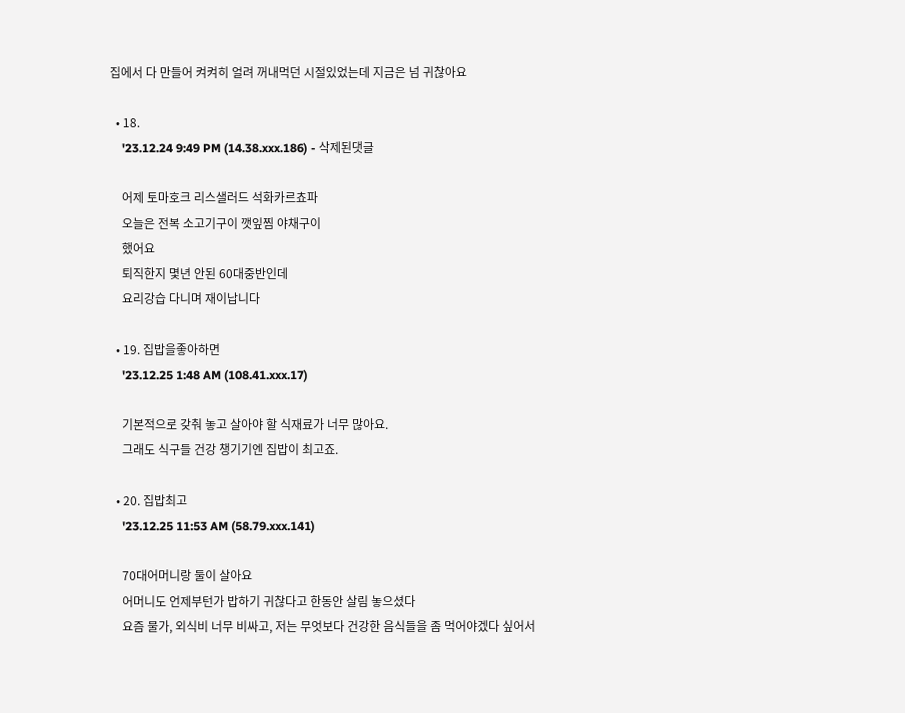집에서 다 만들어 켜켜히 얼려 꺼내먹던 시절있었는데 지금은 넘 귀찮아요

  • 18.
    '23.12.24 9:49 PM (14.38.xxx.186) - 삭제된댓글

    어제 토마호크 리스샐러드 석화카르쵸파
    오늘은 전복 소고기구이 깻잎찜 야채구이
    했어요
    퇴직한지 몇년 안된 60대중반인데
    요리강습 다니며 재이납니다

  • 19. 집밥을좋아하면
    '23.12.25 1:48 AM (108.41.xxx.17)

    기본적으로 갖춰 놓고 살아야 할 식재료가 너무 많아요.
    그래도 식구들 건강 챙기기엔 집밥이 최고죠.

  • 20. 집밥최고
    '23.12.25 11:53 AM (58.79.xxx.141)

    70대어머니랑 둘이 살아요
    어머니도 언제부턴가 밥하기 귀찮다고 한동안 살림 놓으셨다
    요즘 물가, 외식비 너무 비싸고, 저는 무엇보다 건강한 음식들을 좀 먹어야겠다 싶어서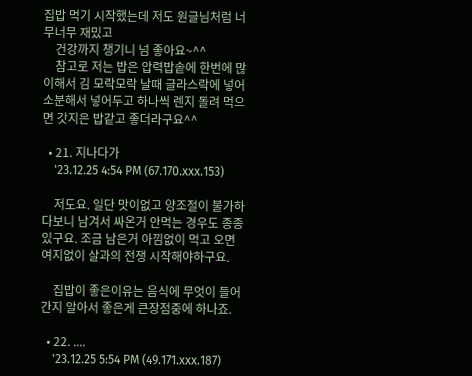집밥 먹기 시작했는데 저도 원글님처럼 너무너무 재밌고
    건강까지 챙기니 넘 좋아요~^^
    참고로 저는 밥은 압력밥솥에 한번에 많이해서 김 모락모락 날때 글라스락에 넣어 소분해서 넣어두고 하나씩 렌지 돌려 먹으면 갓지은 밥같고 좋더라구요^^

  • 21. 지나다가
    '23.12.25 4:54 PM (67.170.xxx.153)

    저도요. 일단 맛이없고 양조절이 불가하다보니 남겨서 싸온거 안먹는 경우도 종종있구요. 조금 남은거 아낌없이 먹고 오면 여지없이 살과의 전쟁 시작해야하구요.

    집밥이 좋은이유는 음식에 무엇이 들어간지 알아서 좋은게 큰장점중에 하나죠.

  • 22. ....
    '23.12.25 5:54 PM (49.171.xxx.187)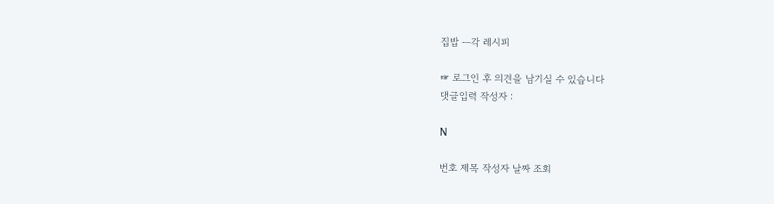집밥 ㅡ각 레시피

☞ 로그인 후 의견을 남기실 수 있습니다
댓글입력 작성자 :

N

번호 제목 작성자 날짜 조회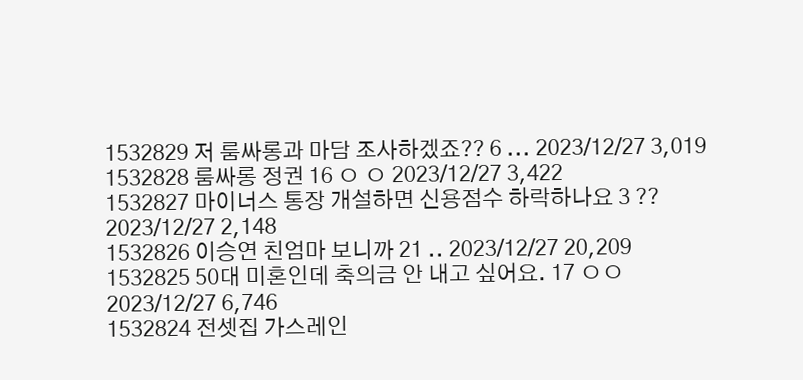1532829 저 룸싸롱과 마담 조사하겠죠?? 6 ... 2023/12/27 3,019
1532828 룸싸롱 정권 16 ㅇ ㅇ 2023/12/27 3,422
1532827 마이너스 통장 개설하면 신용점수 하락하나요 3 ?? 2023/12/27 2,148
1532826 이승연 친엄마 보니까 21 .. 2023/12/27 20,209
1532825 50대 미혼인데 축의금 안 내고 싶어요. 17 ㅇㅇ 2023/12/27 6,746
1532824 전셋집 가스레인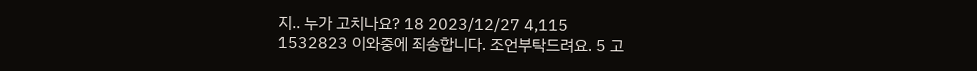지.. 누가 고치나요? 18 2023/12/27 4,115
1532823 이와중에 죄송합니다. 조언부탁드려요. 5 고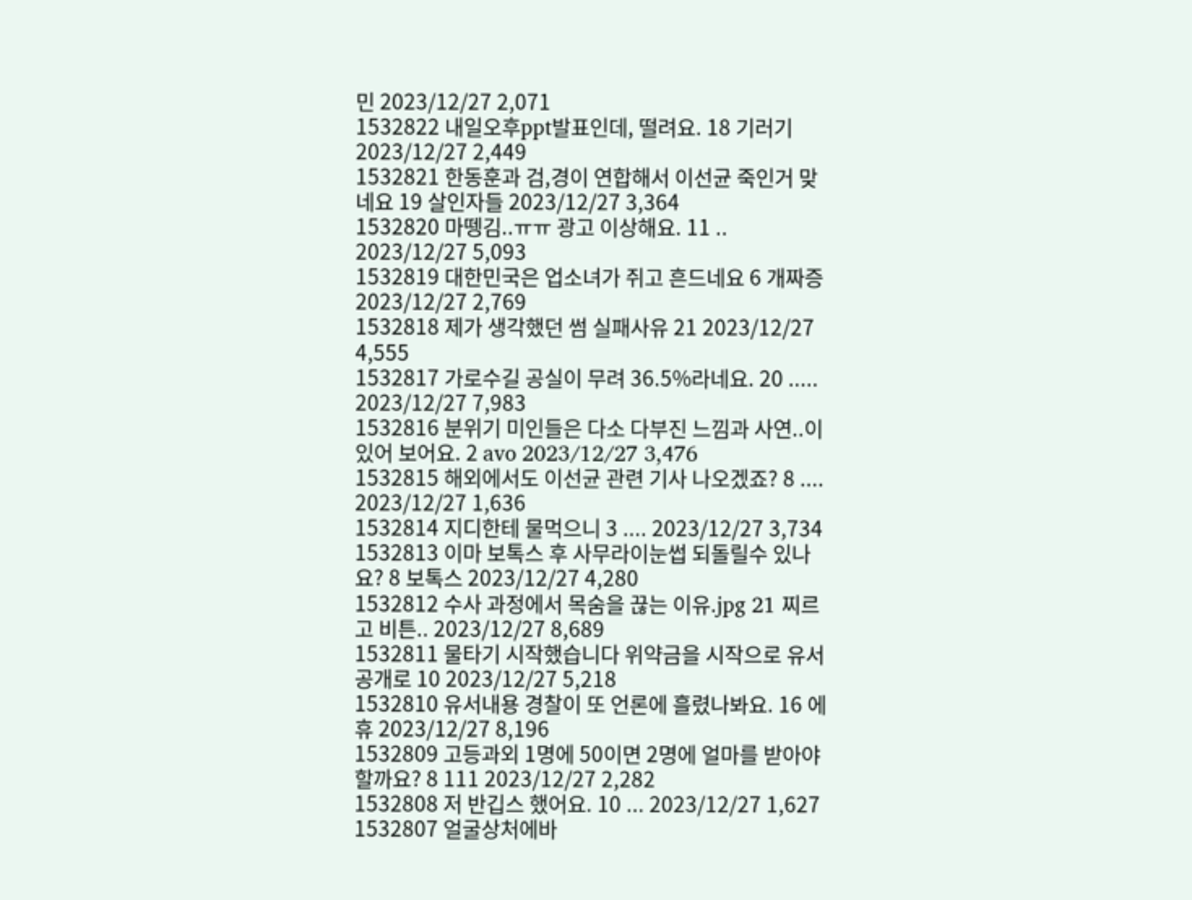민 2023/12/27 2,071
1532822 내일오후ppt발표인데, 떨려요. 18 기러기 2023/12/27 2,449
1532821 한동훈과 검,경이 연합해서 이선균 죽인거 맞네요 19 살인자들 2023/12/27 3,364
1532820 마뗑김..ㅠㅠ 광고 이상해요. 11 .. 2023/12/27 5,093
1532819 대한민국은 업소녀가 쥐고 흔드네요 6 개짜증 2023/12/27 2,769
1532818 제가 생각했던 썸 실패사유 21 2023/12/27 4,555
1532817 가로수길 공실이 무려 36.5%라네요. 20 ..... 2023/12/27 7,983
1532816 분위기 미인들은 다소 다부진 느낌과 사연..이 있어 보어요. 2 avo 2023/12/27 3,476
1532815 해외에서도 이선균 관련 기사 나오겠죠? 8 .... 2023/12/27 1,636
1532814 지디한테 물먹으니 3 .... 2023/12/27 3,734
1532813 이마 보톡스 후 사무라이눈썹 되돌릴수 있나요? 8 보톡스 2023/12/27 4,280
1532812 수사 과정에서 목숨을 끊는 이유.jpg 21 찌르고 비튼.. 2023/12/27 8,689
1532811 물타기 시작했습니다 위약금을 시작으로 유서공개로 10 2023/12/27 5,218
1532810 유서내용 경찰이 또 언론에 흘렸나봐요. 16 에휴 2023/12/27 8,196
1532809 고등과외 1명에 50이면 2명에 얼마를 받아야 할까요? 8 111 2023/12/27 2,282
1532808 저 반깁스 했어요. 10 ... 2023/12/27 1,627
1532807 얼굴상처에바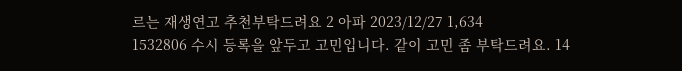르는 재생연고 추천부탁드려요 2 아파 2023/12/27 1,634
1532806 수시 등록을 앞두고 고민입니다. 같이 고민 좀 부탁드려요. 14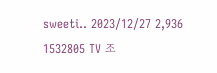sweeti.. 2023/12/27 2,936
1532805 TV 조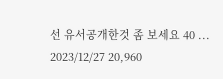선 유서공개한것 좀 보세요 40 ... 2023/12/27 20,960